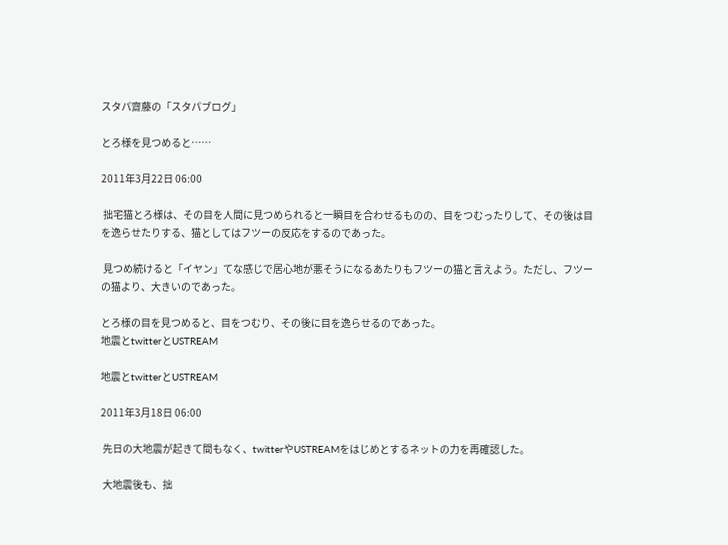スタパ齋藤の「スタパブログ」

とろ様を見つめると……

2011年3月22日 06:00

 拙宅猫とろ様は、その目を人間に見つめられると一瞬目を合わせるものの、目をつむったりして、その後は目を逸らせたりする、猫としてはフツーの反応をするのであった。

 見つめ続けると「イヤン」てな感じで居心地が悪そうになるあたりもフツーの猫と言えよう。ただし、フツーの猫より、大きいのであった。

とろ様の目を見つめると、目をつむり、その後に目を逸らせるのであった。
地震とtwitterとUSTREAM

地震とtwitterとUSTREAM

2011年3月18日 06:00

 先日の大地震が起きて間もなく、twitterやUSTREAMをはじめとするネットの力を再確認した。

 大地震後も、拙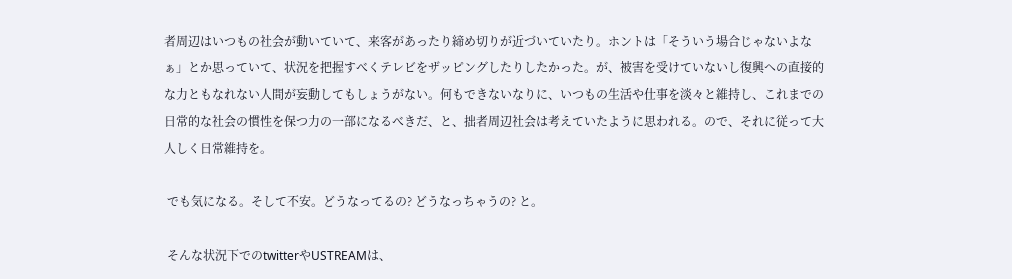者周辺はいつもの社会が動いていて、来客があったり締め切りが近づいていたり。ホントは「そういう場合じゃないよなぁ」とか思っていて、状況を把握すべくテレビをザッピングしたりしたかった。が、被害を受けていないし復興への直接的な力ともなれない人間が妄動してもしょうがない。何もできないなりに、いつもの生活や仕事を淡々と維持し、これまでの日常的な社会の慣性を保つ力の一部になるべきだ、と、拙者周辺社会は考えていたように思われる。ので、それに従って大人しく日常維持を。

 でも気になる。そして不安。どうなってるの? どうなっちゃうの? と。

 そんな状況下でのtwitterやUSTREAMは、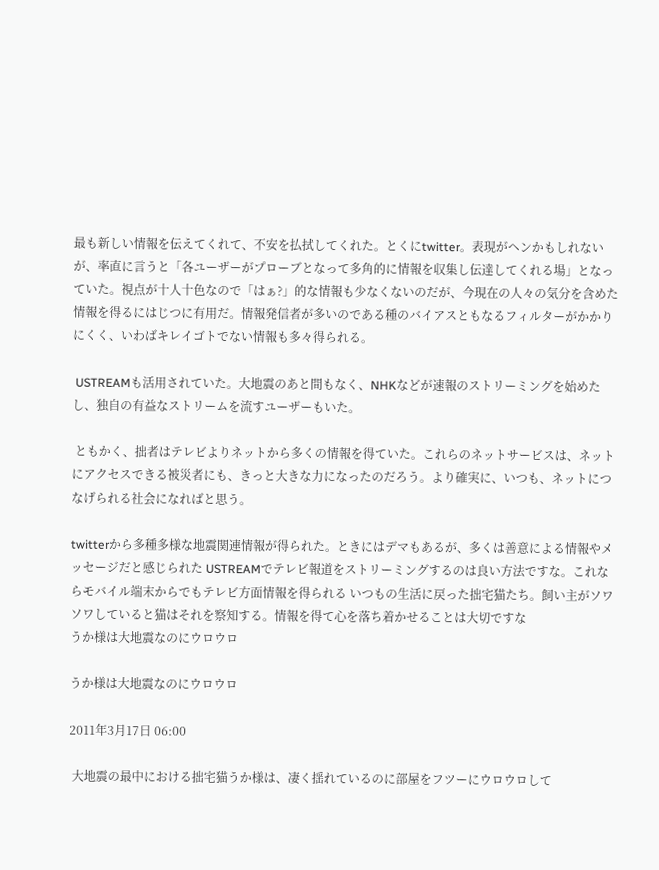最も新しい情報を伝えてくれて、不安を払拭してくれた。とくにtwitter。表現がヘンかもしれないが、率直に言うと「各ユーザーがプローブとなって多角的に情報を収集し伝達してくれる場」となっていた。視点が十人十色なので「はぁ?」的な情報も少なくないのだが、今現在の人々の気分を含めた情報を得るにはじつに有用だ。情報発信者が多いのである種のバイアスともなるフィルターがかかりにくく、いわばキレイゴトでない情報も多々得られる。

 USTREAMも活用されていた。大地震のあと間もなく、NHKなどが速報のストリーミングを始めたし、独自の有益なストリームを流すユーザーもいた。

 ともかく、拙者はテレビよりネットから多くの情報を得ていた。これらのネットサービスは、ネットにアクセスできる被災者にも、きっと大きな力になったのだろう。より確実に、いつも、ネットにつなげられる社会になればと思う。

twitterから多種多様な地震関連情報が得られた。ときにはデマもあるが、多くは善意による情報やメッセージだと感じられた USTREAMでテレビ報道をストリーミングするのは良い方法ですな。これならモバイル端末からでもテレビ方面情報を得られる いつもの生活に戻った拙宅猫たち。飼い主がソワソワしていると猫はそれを察知する。情報を得て心を落ち着かせることは大切ですな
うか様は大地震なのにウロウロ

うか様は大地震なのにウロウロ

2011年3月17日 06:00

 大地震の最中における拙宅猫うか様は、凄く揺れているのに部屋をフツーにウロウロして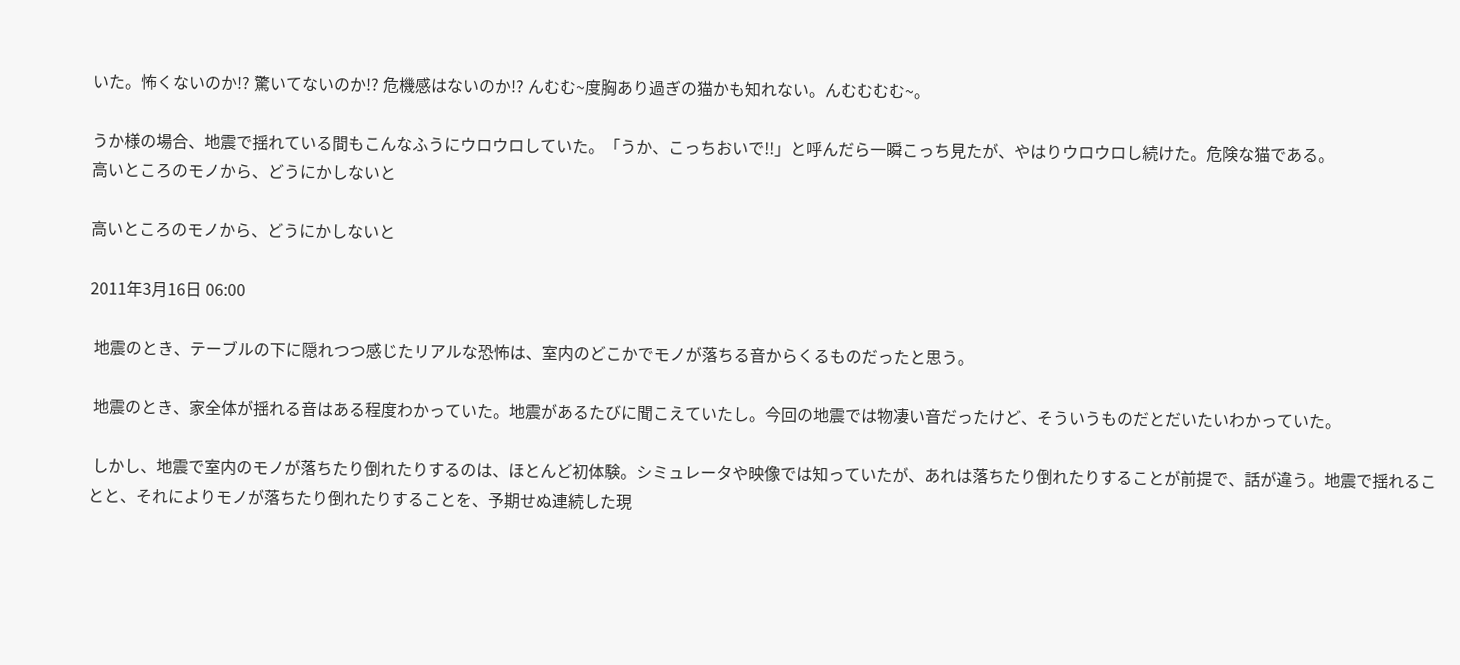いた。怖くないのか!? 驚いてないのか!? 危機感はないのか!? んむむ~度胸あり過ぎの猫かも知れない。んむむむむ~。

うか様の場合、地震で揺れている間もこんなふうにウロウロしていた。「うか、こっちおいで!!」と呼んだら一瞬こっち見たが、やはりウロウロし続けた。危険な猫である。
高いところのモノから、どうにかしないと

高いところのモノから、どうにかしないと

2011年3月16日 06:00

 地震のとき、テーブルの下に隠れつつ感じたリアルな恐怖は、室内のどこかでモノが落ちる音からくるものだったと思う。

 地震のとき、家全体が揺れる音はある程度わかっていた。地震があるたびに聞こえていたし。今回の地震では物凄い音だったけど、そういうものだとだいたいわかっていた。

 しかし、地震で室内のモノが落ちたり倒れたりするのは、ほとんど初体験。シミュレータや映像では知っていたが、あれは落ちたり倒れたりすることが前提で、話が違う。地震で揺れることと、それによりモノが落ちたり倒れたりすることを、予期せぬ連続した現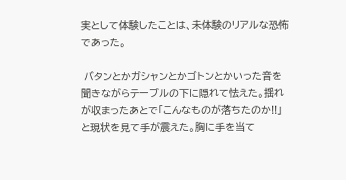実として体験したことは、未体験のリアルな恐怖であった。

 バタンとかガシャンとかゴトンとかいった音を聞きながらテーブルの下に隠れて怯えた。揺れが収まったあとで「こんなものが落ちたのか!!」と現状を見て手が震えた。胸に手を当て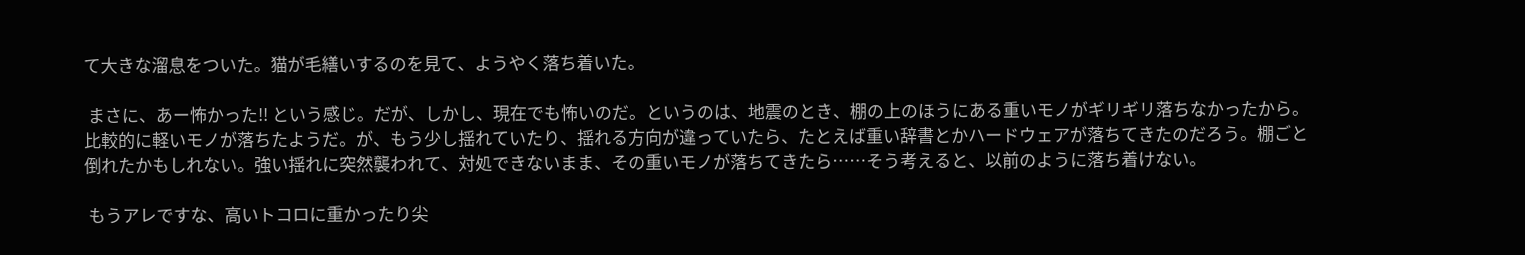て大きな溜息をついた。猫が毛繕いするのを見て、ようやく落ち着いた。

 まさに、あー怖かった!! という感じ。だが、しかし、現在でも怖いのだ。というのは、地震のとき、棚の上のほうにある重いモノがギリギリ落ちなかったから。比較的に軽いモノが落ちたようだ。が、もう少し揺れていたり、揺れる方向が違っていたら、たとえば重い辞書とかハードウェアが落ちてきたのだろう。棚ごと倒れたかもしれない。強い揺れに突然襲われて、対処できないまま、その重いモノが落ちてきたら……そう考えると、以前のように落ち着けない。

 もうアレですな、高いトコロに重かったり尖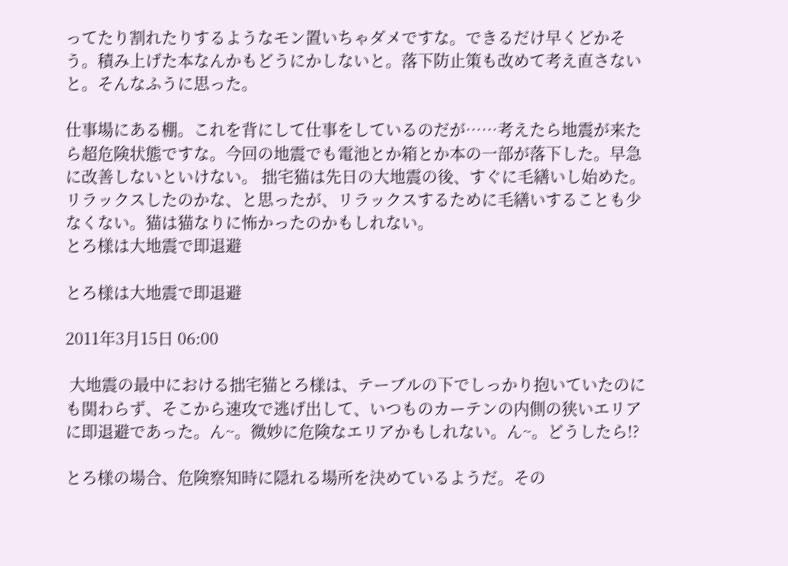ってたり割れたりするようなモン置いちゃダメですな。できるだけ早くどかそう。積み上げた本なんかもどうにかしないと。落下防止策も改めて考え直さないと。そんなふうに思った。

仕事場にある棚。これを背にして仕事をしているのだが……考えたら地震が来たら超危険状態ですな。今回の地震でも電池とか箱とか本の一部が落下した。早急に改善しないといけない。 拙宅猫は先日の大地震の後、すぐに毛繕いし始めた。リラックスしたのかな、と思ったが、リラックスするために毛繕いすることも少なくない。猫は猫なりに怖かったのかもしれない。
とろ様は大地震で即退避

とろ様は大地震で即退避

2011年3月15日 06:00

 大地震の最中における拙宅猫とろ様は、テーブルの下でしっかり抱いていたのにも関わらず、そこから速攻で逃げ出して、いつものカーテンの内側の狭いエリアに即退避であった。ん~。微妙に危険なエリアかもしれない。ん~。どうしたら!?

とろ様の場合、危険察知時に隠れる場所を決めているようだ。その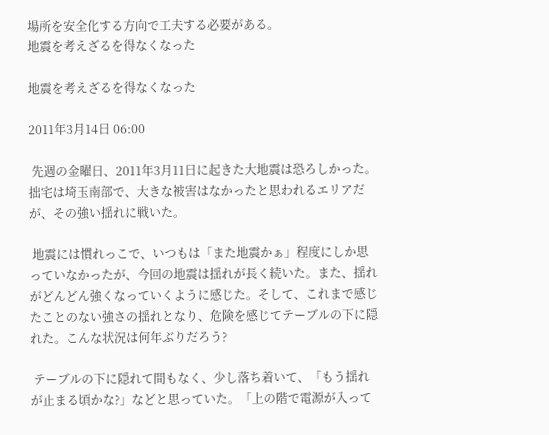場所を安全化する方向で工夫する必要がある。
地震を考えざるを得なくなった

地震を考えざるを得なくなった

2011年3月14日 06:00

 先週の金曜日、2011年3月11日に起きた大地震は恐ろしかった。拙宅は埼玉南部で、大きな被害はなかったと思われるエリアだが、その強い揺れに戦いた。

 地震には慣れっこで、いつもは「また地震かぁ」程度にしか思っていなかったが、今回の地震は揺れが長く続いた。また、揺れがどんどん強くなっていくように感じた。そして、これまで感じたことのない強さの揺れとなり、危険を感じてテーブルの下に隠れた。こんな状況は何年ぶりだろう?

 テーブルの下に隠れて間もなく、少し落ち着いて、「もう揺れが止まる頃かな?」などと思っていた。「上の階で電源が入って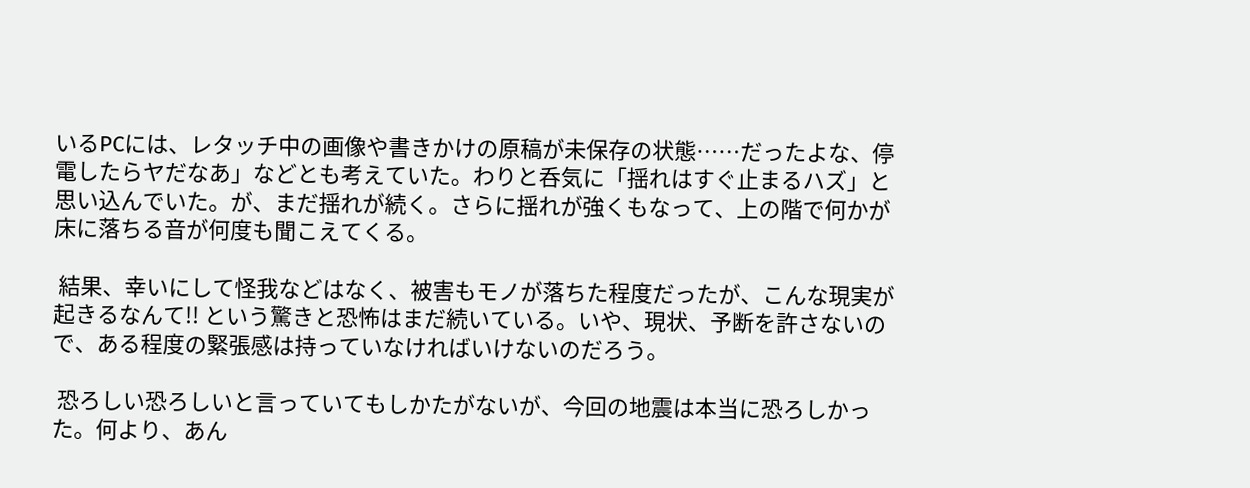いるPCには、レタッチ中の画像や書きかけの原稿が未保存の状態……だったよな、停電したらヤだなあ」などとも考えていた。わりと呑気に「揺れはすぐ止まるハズ」と思い込んでいた。が、まだ揺れが続く。さらに揺れが強くもなって、上の階で何かが床に落ちる音が何度も聞こえてくる。

 結果、幸いにして怪我などはなく、被害もモノが落ちた程度だったが、こんな現実が起きるなんて!! という驚きと恐怖はまだ続いている。いや、現状、予断を許さないので、ある程度の緊張感は持っていなければいけないのだろう。

 恐ろしい恐ろしいと言っていてもしかたがないが、今回の地震は本当に恐ろしかった。何より、あん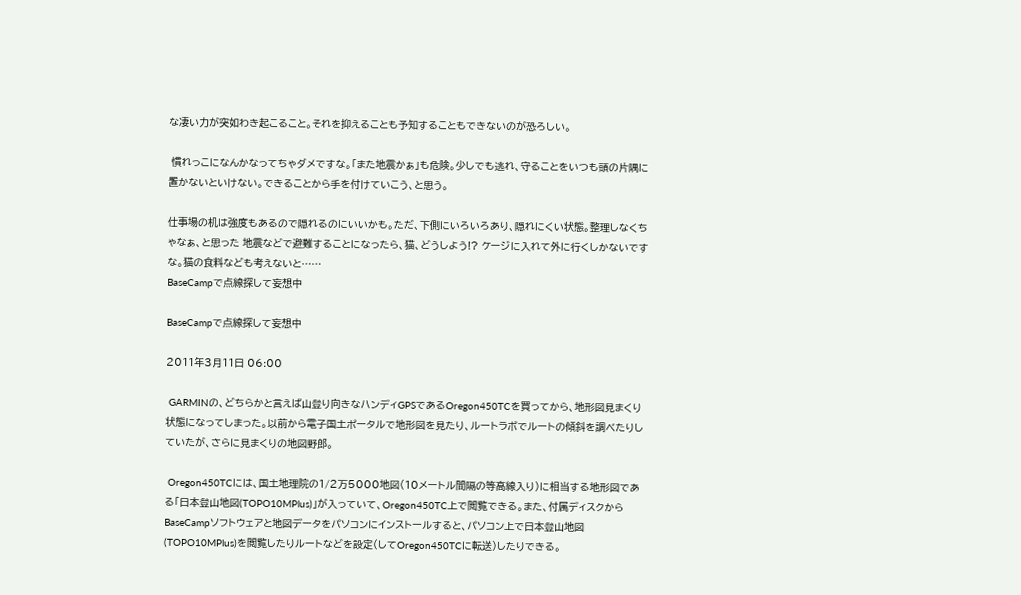な凄い力が突如わき起こること。それを抑えることも予知することもできないのが恐ろしい。

 慣れっこになんかなってちゃダメですな。「また地震かぁ」も危険。少しでも逃れ、守ることをいつも頭の片隅に置かないといけない。できることから手を付けていこう、と思う。

仕事場の机は強度もあるので隠れるのにいいかも。ただ、下側にいろいろあり、隠れにくい状態。整理しなくちゃなぁ、と思った 地震などで避難することになったら、猫、どうしよう!? ケージに入れて外に行くしかないですな。猫の食料なども考えないと……
BaseCampで点線探して妄想中

BaseCampで点線探して妄想中

2011年3月11日 06:00

 GARMINの、どちらかと言えば山登り向きなハンディGPSであるOregon450TCを買ってから、地形図見まくり状態になってしまった。以前から電子国土ポータルで地形図を見たり、ルートラボでルートの傾斜を調べたりしていたが、さらに見まくりの地図野郎。

 Oregon450TCには、国土地理院の1/2万5000地図(10メートル間隔の等高線入り)に相当する地形図である「日本登山地図(TOPO10MPlus)」が入っていて、Oregon450TC上で閲覧できる。また、付属ディスクからBaseCampソフトウェアと地図データをパソコンにインストールすると、パソコン上で日本登山地図(TOPO10MPlus)を閲覧したりルートなどを設定(してOregon450TCに転送)したりできる。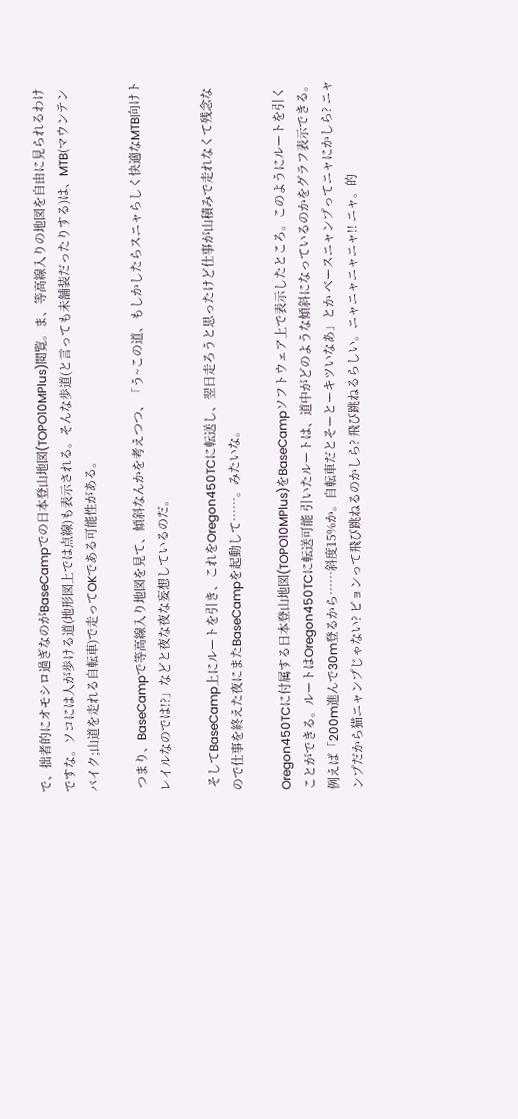で、拙者的にオモシロ過ぎなのがBaseCampでの日本登山地図(TOPO10MPlus)閲覧。ま、等高線入りの地図を自由に見られるわけですな。ソコには人が歩ける道(地形図上では点線)も表示される。そんな歩道(と言っても未舗装だったりする)は、MTB(マウンテンバイク;山道を走れる自転車)で走ってOKである可能性がある。

 つまり、BaseCampで等高線入り地図を見て、傾斜なんかを考えつつ、「う~この道、もしかしたらスニャらしく快適なMTB向けトレイルなのでは!?」などと夜な夜な妄想しているのだ。

 そしてBaseCamp上にルートを引き、これをOregon450TCに転送し、翌日走ろうと思ったけど仕事が山積みで走れなくて残念なので仕事を終えた夜にまたBaseCampを起動して……。みたいな。

Oregon450TCに付属する日本登山地図(TOPO10MPlus)をBaseCampソフトウェア上で表示したところ。このようにルートを引くことができる。ルートはOregon450TCに転送可能 引いたルートは、道中がどのような傾斜になっているのかをグラフ表示できる。例えば「200m進んで30m登るから……斜度15%か。自転車だとそーとーキツいなあ」とか ベースニャンプってニャにかしら? ニャンプだから猫ニャンプじゃない? ピョンって飛び跳ねるのかしら? 飛び跳ねるらしい。ニャニャニャニャ!! ニャ。的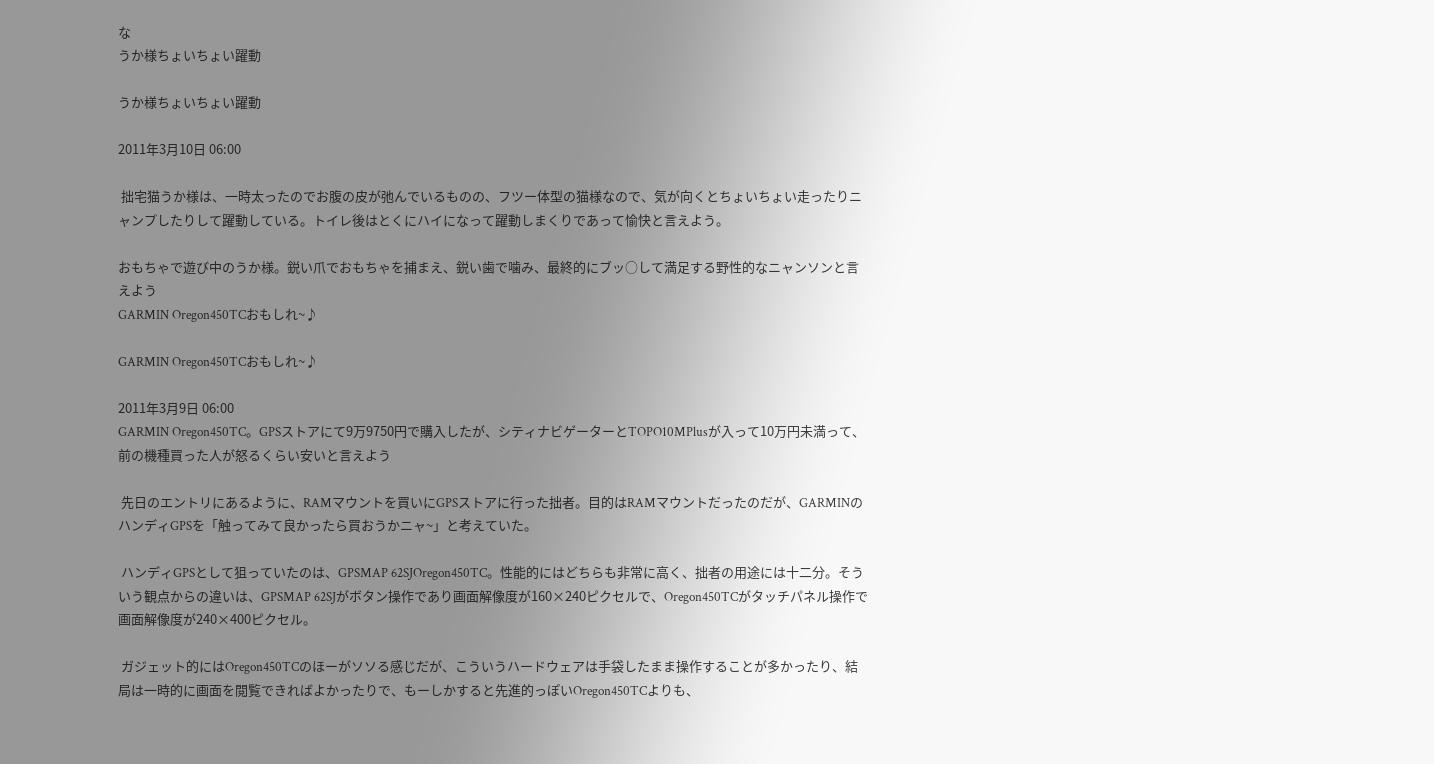な
うか様ちょいちょい躍動

うか様ちょいちょい躍動

2011年3月10日 06:00

 拙宅猫うか様は、一時太ったのでお腹の皮が弛んでいるものの、フツー体型の猫様なので、気が向くとちょいちょい走ったりニャンプしたりして躍動している。トイレ後はとくにハイになって躍動しまくりであって愉快と言えよう。

おもちゃで遊び中のうか様。鋭い爪でおもちゃを捕まえ、鋭い歯で噛み、最終的にブッ○して満足する野性的なニャンソンと言えよう
GARMIN Oregon450TCおもしれ~♪

GARMIN Oregon450TCおもしれ~♪

2011年3月9日 06:00
GARMIN Oregon450TC。GPSストアにて9万9750円で購入したが、シティナビゲーターとTOPO10MPlusが入って10万円未満って、前の機種買った人が怒るくらい安いと言えよう

 先日のエントリにあるように、RAMマウントを買いにGPSストアに行った拙者。目的はRAMマウントだったのだが、GARMINのハンディGPSを「触ってみて良かったら買おうかニャ~」と考えていた。

 ハンディGPSとして狙っていたのは、GPSMAP 62SJOregon450TC。性能的にはどちらも非常に高く、拙者の用途には十二分。そういう観点からの違いは、GPSMAP 62SJがボタン操作であり画面解像度が160×240ピクセルで、Oregon450TCがタッチパネル操作で画面解像度が240×400ピクセル。

 ガジェット的にはOregon450TCのほーがソソる感じだが、こういうハードウェアは手袋したまま操作することが多かったり、結局は一時的に画面を閲覧できればよかったりで、もーしかすると先進的っぽいOregon450TCよりも、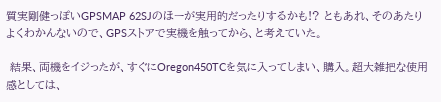質実剛健っぽいGPSMAP 62SJのほーが実用的だったりするかも!? ともあれ、そのあたりよくわかんないので、GPSストアで実機を触ってから、と考えていた。

 結果、両機をイジったが、すぐにOregon450TCを気に入ってしまい、購入。超大雑把な使用感としては、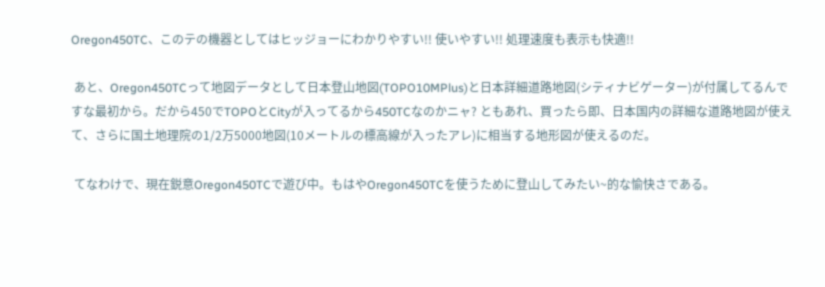Oregon450TC、このテの機器としてはヒッジョーにわかりやすい!! 使いやすい!! 処理速度も表示も快適!!

 あと、Oregon450TCって地図データとして日本登山地図(TOPO10MPlus)と日本詳細道路地図(シティナビゲーター)が付属してるんですな最初から。だから450でTOPOとCityが入ってるから450TCなのかニャ? ともあれ、買ったら即、日本国内の詳細な道路地図が使えて、さらに国土地理院の1/2万5000地図(10メートルの標高線が入ったアレ)に相当する地形図が使えるのだ。

 てなわけで、現在鋭意Oregon450TCで遊び中。もはやOregon450TCを使うために登山してみたい~的な愉快さである。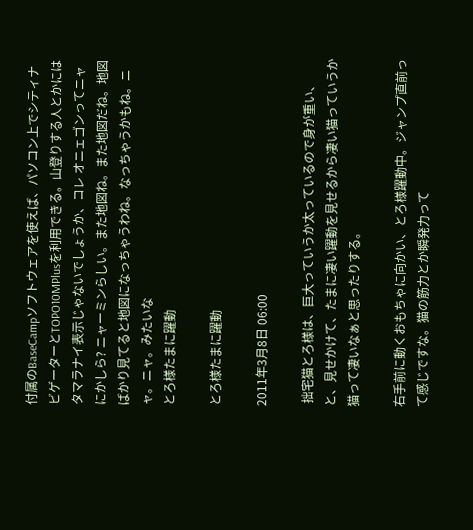付属のBaseCampソフトウェアを使えば、パソコン上でシティナビゲーターとTOPO10MPlusを利用できる。山登りする人とかにはタマラナイ表示じゃないでしょうか、コレ オニェゴンってニャにかしら? ニャーミンらしい。また地図ね。また地図だね。地図ばかり見てると地図になっちゃうわね。なっちゃうかもね。ニャ。ニャ。みたいな
とろ様たまに躍動

とろ様たまに躍動

2011年3月8日 06:00

 拙宅猫とろ様は、巨大っていうか太っているので身が重い、と、見せかけて、たまに凄い躍動を見せるから凄い猫っていうか猫って凄いなぁと思ったりする。

右手前に動くおもちゃに向かい、とろ様躍動中。ジャンプ直前って感じですな。猫の筋力とか瞬発力って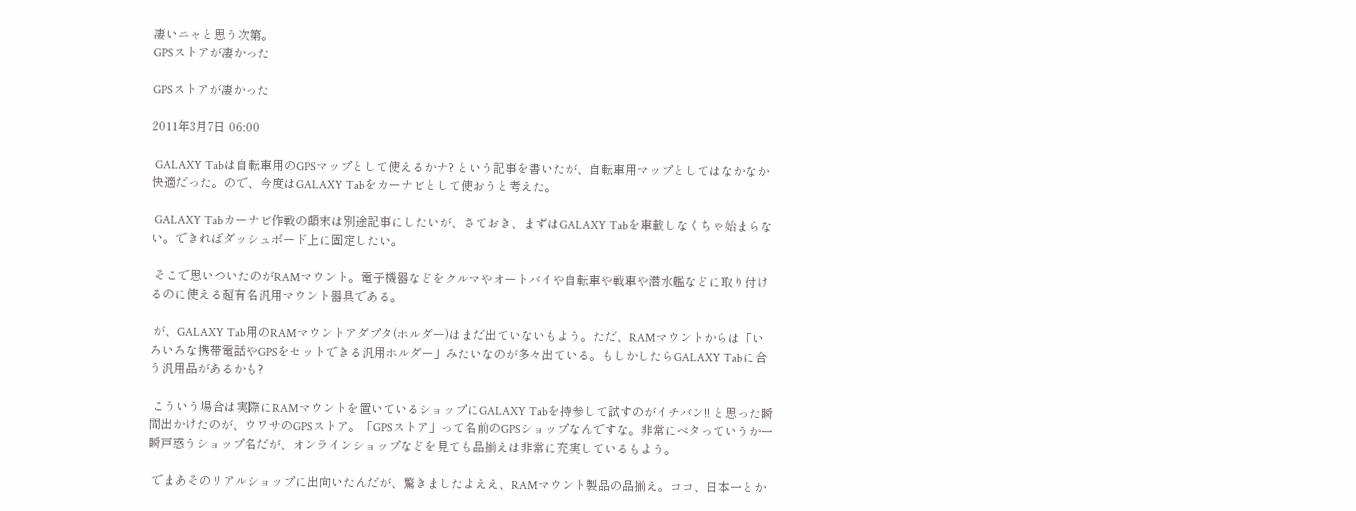凄いニャと思う次第。
GPSストアが凄かった

GPSストアが凄かった

2011年3月7日 06:00

 GALAXY Tabは自転車用のGPSマップとして使えるかナ? という記事を書いたが、自転車用マップとしてはなかなか快適だった。ので、今度はGALAXY Tabをカーナビとして使おうと考えた。

 GALAXY Tabカーナビ作戦の顛末は別途記事にしたいが、さておき、まずはGALAXY Tabを車載しなくちゃ始まらない。できればダッシュボード上に固定したい。

 そこで思いついたのがRAMマウント。電子機器などをクルマやオートバイや自転車や戦車や潜水艦などに取り付けるのに使える超有名汎用マウント器具である。

 が、GALAXY Tab用のRAMマウントアダプタ(ホルダー)はまだ出ていないもよう。ただ、RAMマウントからは「いろいろな携帯電話やGPSをセットできる汎用ホルダー」みたいなのが多々出ている。もしかしたらGALAXY Tabに合う汎用品があるかも?

 こういう場合は実際にRAMマウントを置いているショップにGALAXY Tabを持参して試すのがイチバン!! と思った瞬間出かけたのが、ウワサのGPSストア。「GPSストア」って名前のGPSショップなんですな。非常にベタっていうか一瞬戸惑うショップ名だが、オンラインショップなどを見ても品揃えは非常に充実しているもよう。

 でまあそのリアルショップに出向いたんだが、驚きましたよええ、RAMマウント製品の品揃え。ココ、日本一とか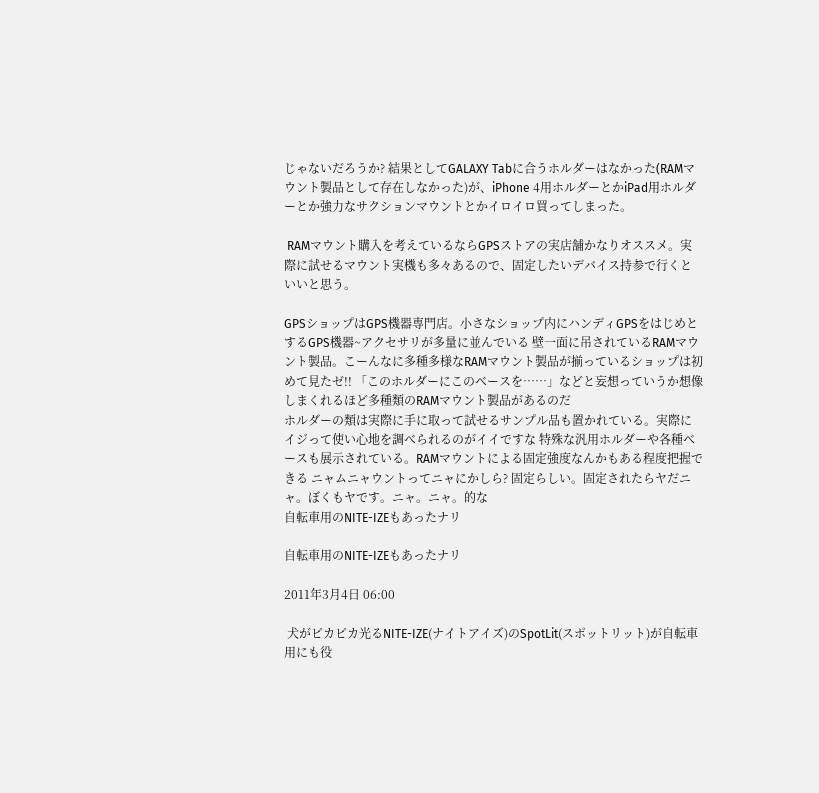じゃないだろうか? 結果としてGALAXY Tabに合うホルダーはなかった(RAMマウント製品として存在しなかった)が、iPhone 4用ホルダーとかiPad用ホルダーとか強力なサクションマウントとかイロイロ買ってしまった。

 RAMマウント購入を考えているならGPSストアの実店舗かなりオススメ。実際に試せるマウント実機も多々あるので、固定したいデバイス持参で行くといいと思う。

GPSショップはGPS機器専門店。小さなショップ内にハンディGPSをはじめとするGPS機器~アクセサリが多量に並んでいる 壁一面に吊されているRAMマウント製品。こーんなに多種多様なRAMマウント製品が揃っているショップは初めて見たゼ!! 「このホルダーにこのベースを……」などと妄想っていうか想像しまくれるほど多種類のRAMマウント製品があるのだ
ホルダーの類は実際に手に取って試せるサンプル品も置かれている。実際にイジって使い心地を調べられるのがイイですな 特殊な汎用ホルダーや各種ベースも展示されている。RAMマウントによる固定強度なんかもある程度把握できる ニャムニャウントってニャにかしら? 固定らしい。固定されたらヤだニャ。ぼくもヤです。ニャ。ニャ。的な
自転車用のNITE-IZEもあったナリ

自転車用のNITE-IZEもあったナリ

2011年3月4日 06:00

 犬がピカピカ光るNITE-IZE(ナイトアイズ)のSpotLit(スポットリット)が自転車用にも役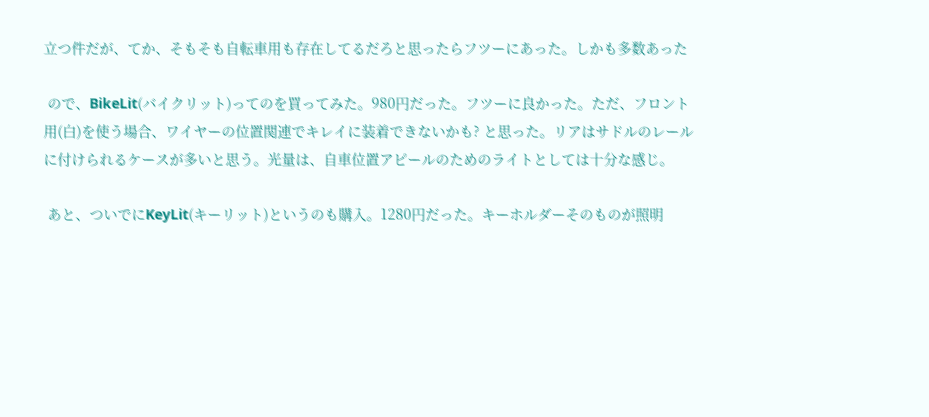立つ件だが、てか、そもそも自転車用も存在してるだろと思ったらフツーにあった。しかも多数あった

 ので、BikeLit(バイクリット)ってのを買ってみた。980円だった。フツーに良かった。ただ、フロント用(白)を使う場合、ワイヤーの位置関連でキレイに装着できないかも? と思った。リアはサドルのレールに付けられるケースが多いと思う。光量は、自車位置アピールのためのライトとしては十分な感じ。

 あと、ついでにKeyLit(キーリット)というのも購入。1280円だった。キーホルダーそのものが照明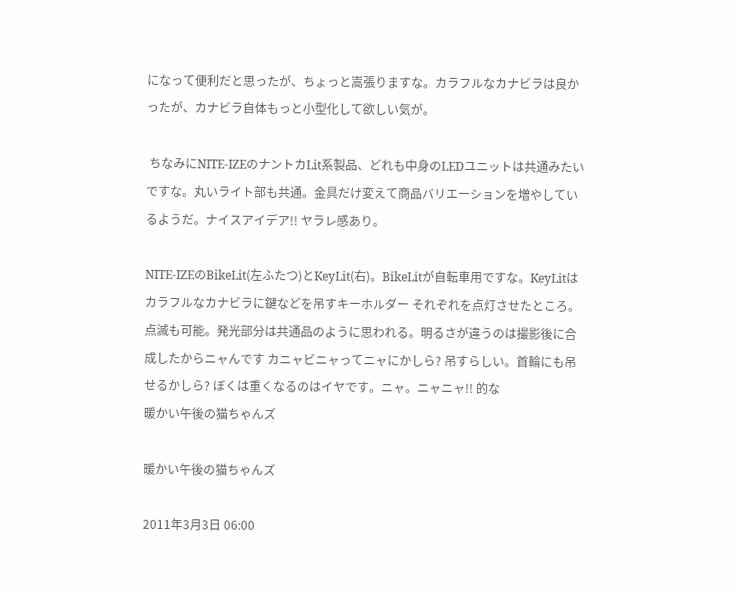になって便利だと思ったが、ちょっと嵩張りますな。カラフルなカナビラは良かったが、カナビラ自体もっと小型化して欲しい気が。

 ちなみにNITE-IZEのナントカLit系製品、どれも中身のLEDユニットは共通みたいですな。丸いライト部も共通。金具だけ変えて商品バリエーションを増やしているようだ。ナイスアイデア!! ヤラレ感あり。

NITE-IZEのBikeLit(左ふたつ)とKeyLit(右)。BikeLitが自転車用ですな。KeyLitはカラフルなカナビラに鍵などを吊すキーホルダー それぞれを点灯させたところ。点滅も可能。発光部分は共通品のように思われる。明るさが違うのは撮影後に合成したからニャんです カニャビニャってニャにかしら? 吊すらしい。首輪にも吊せるかしら? ぼくは重くなるのはイヤです。ニャ。ニャニャ!! 的な
暖かい午後の猫ちゃんズ

暖かい午後の猫ちゃんズ

2011年3月3日 06:00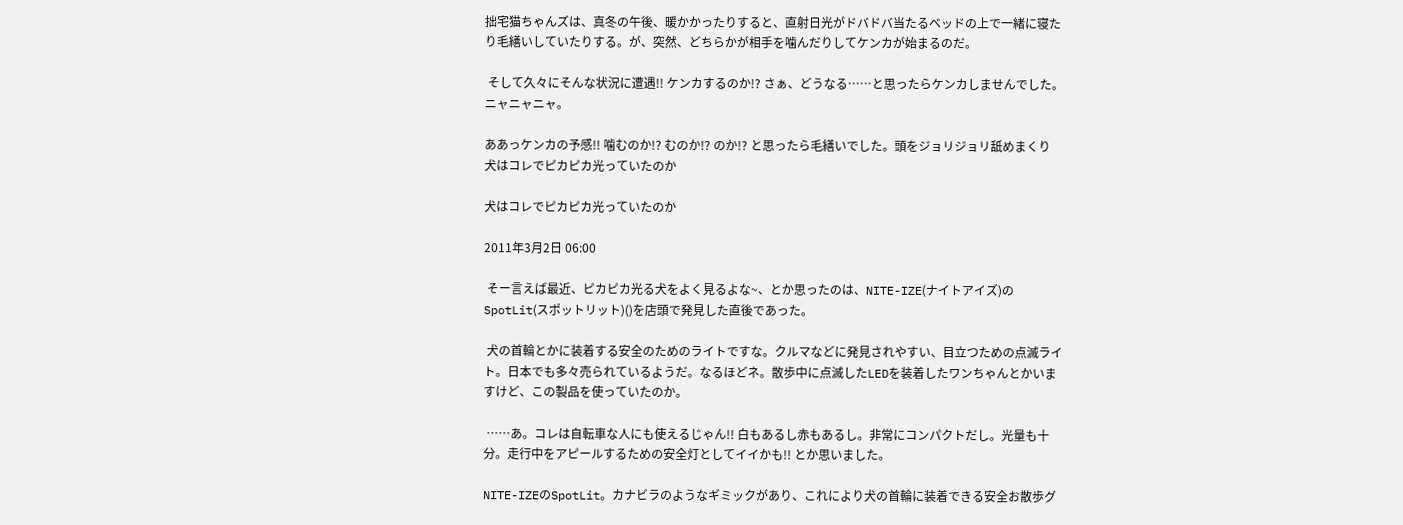拙宅猫ちゃんズは、真冬の午後、暖かかったりすると、直射日光がドバドバ当たるベッドの上で一緒に寝たり毛繕いしていたりする。が、突然、どちらかが相手を噛んだりしてケンカが始まるのだ。

 そして久々にそんな状況に遭遇!! ケンカするのか!? さぁ、どうなる……と思ったらケンカしませんでした。ニャニャニャ。

ああっケンカの予感!! 噛むのか!? むのか!? のか!? と思ったら毛繕いでした。頭をジョリジョリ舐めまくり
犬はコレでピカピカ光っていたのか

犬はコレでピカピカ光っていたのか

2011年3月2日 06:00

 そー言えば最近、ピカピカ光る犬をよく見るよな~、とか思ったのは、NITE-IZE(ナイトアイズ)のSpotLit(スポットリット)()を店頭で発見した直後であった。

 犬の首輪とかに装着する安全のためのライトですな。クルマなどに発見されやすい、目立つための点滅ライト。日本でも多々売られているようだ。なるほどネ。散歩中に点滅したLEDを装着したワンちゃんとかいますけど、この製品を使っていたのか。

 ……あ。コレは自転車な人にも使えるじゃん!! 白もあるし赤もあるし。非常にコンパクトだし。光量も十分。走行中をアピールするための安全灯としてイイかも!! とか思いました。

NITE-IZEのSpotLit。カナビラのようなギミックがあり、これにより犬の首輪に装着できる安全お散歩グ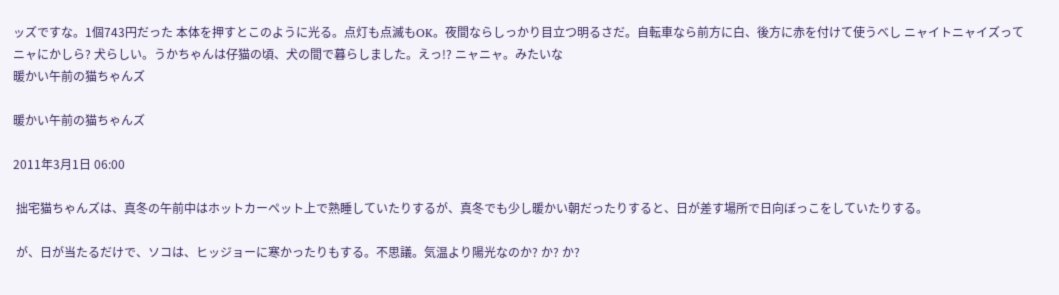ッズですな。1個743円だった 本体を押すとこのように光る。点灯も点滅もOK。夜間ならしっかり目立つ明るさだ。自転車なら前方に白、後方に赤を付けて使うべし ニャイトニャイズってニャにかしら? 犬らしい。うかちゃんは仔猫の頃、犬の間で暮らしました。えっ!? ニャニャ。みたいな
暖かい午前の猫ちゃんズ

暖かい午前の猫ちゃんズ

2011年3月1日 06:00

 拙宅猫ちゃんズは、真冬の午前中はホットカーペット上で熟睡していたりするが、真冬でも少し暖かい朝だったりすると、日が差す場所で日向ぼっこをしていたりする。

 が、日が当たるだけで、ソコは、ヒッジョーに寒かったりもする。不思議。気温より陽光なのか? か? か?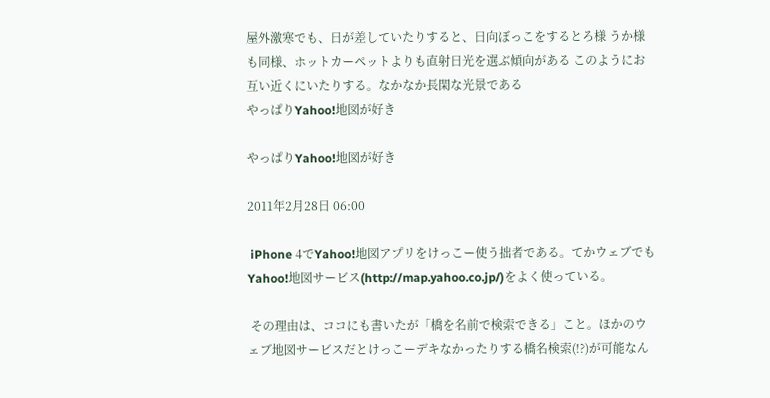屋外激寒でも、日が差していたりすると、日向ぼっこをするとろ様 うか様も同様、ホットカーペットよりも直射日光を選ぶ傾向がある このようにお互い近くにいたりする。なかなか長閑な光景である
やっぱりYahoo!地図が好き

やっぱりYahoo!地図が好き

2011年2月28日 06:00

 iPhone 4でYahoo!地図アプリをけっこー使う拙者である。てかウェブでもYahoo!地図サービス(http://map.yahoo.co.jp/)をよく使っている。

 その理由は、ココにも書いたが「橋を名前で検索できる」こと。ほかのウェブ地図サービスだとけっこーデキなかったりする橋名検索(!?)が可能なん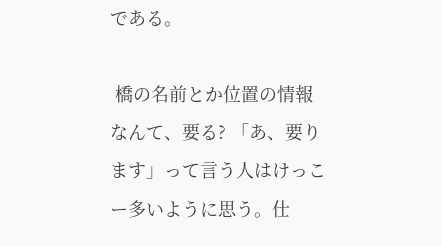である。

 橋の名前とか位置の情報なんて、要る? 「あ、要ります」って言う人はけっこー多いように思う。仕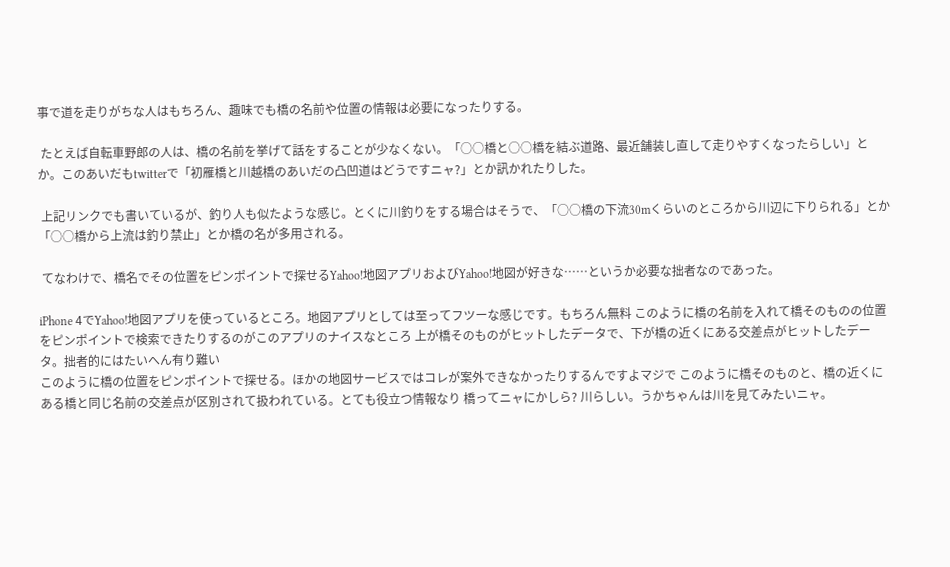事で道を走りがちな人はもちろん、趣味でも橋の名前や位置の情報は必要になったりする。

 たとえば自転車野郎の人は、橋の名前を挙げて話をすることが少なくない。「○○橋と○○橋を結ぶ道路、最近舗装し直して走りやすくなったらしい」とか。このあいだもtwitterで「初雁橋と川越橋のあいだの凸凹道はどうですニャ?」とか訊かれたりした。

 上記リンクでも書いているが、釣り人も似たような感じ。とくに川釣りをする場合はそうで、「○○橋の下流30mくらいのところから川辺に下りられる」とか「○○橋から上流は釣り禁止」とか橋の名が多用される。

 てなわけで、橋名でその位置をピンポイントで探せるYahoo!地図アプリおよびYahoo!地図が好きな……というか必要な拙者なのであった。

iPhone 4でYahoo!地図アプリを使っているところ。地図アプリとしては至ってフツーな感じです。もちろん無料 このように橋の名前を入れて橋そのものの位置をピンポイントで検索できたりするのがこのアプリのナイスなところ 上が橋そのものがヒットしたデータで、下が橋の近くにある交差点がヒットしたデータ。拙者的にはたいへん有り難い
このように橋の位置をピンポイントで探せる。ほかの地図サービスではコレが案外できなかったりするんですよマジで このように橋そのものと、橋の近くにある橋と同じ名前の交差点が区別されて扱われている。とても役立つ情報なり 橋ってニャにかしら? 川らしい。うかちゃんは川を見てみたいニャ。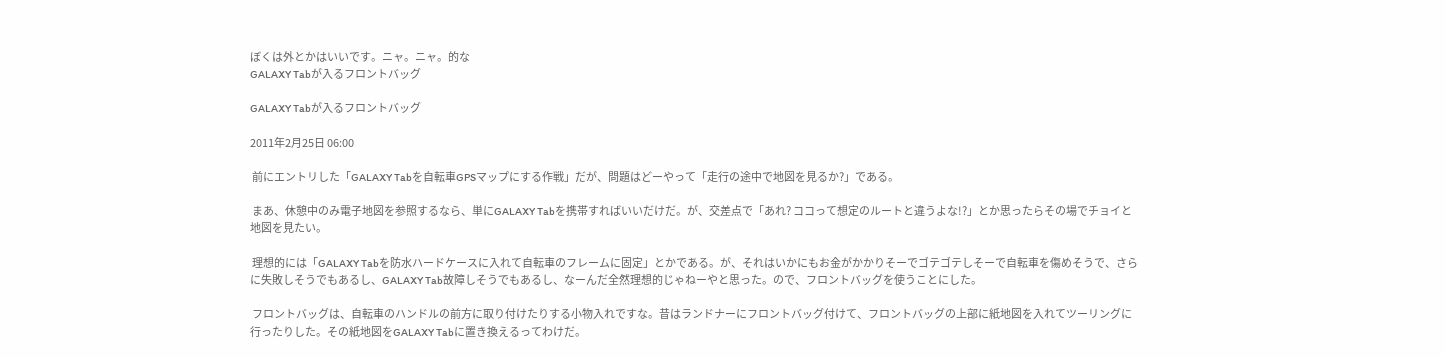ぼくは外とかはいいです。ニャ。ニャ。的な
GALAXY Tabが入るフロントバッグ

GALAXY Tabが入るフロントバッグ

2011年2月25日 06:00

 前にエントリした「GALAXY Tabを自転車GPSマップにする作戦」だが、問題はどーやって「走行の途中で地図を見るか?」である。

 まあ、休憩中のみ電子地図を参照するなら、単にGALAXY Tabを携帯すればいいだけだ。が、交差点で「あれ? ココって想定のルートと違うよな!?」とか思ったらその場でチョイと地図を見たい。

 理想的には「GALAXY Tabを防水ハードケースに入れて自転車のフレームに固定」とかである。が、それはいかにもお金がかかりそーでゴテゴテしそーで自転車を傷めそうで、さらに失敗しそうでもあるし、GALAXY Tab故障しそうでもあるし、なーんだ全然理想的じゃねーやと思った。ので、フロントバッグを使うことにした。

 フロントバッグは、自転車のハンドルの前方に取り付けたりする小物入れですな。昔はランドナーにフロントバッグ付けて、フロントバッグの上部に紙地図を入れてツーリングに行ったりした。その紙地図をGALAXY Tabに置き換えるってわけだ。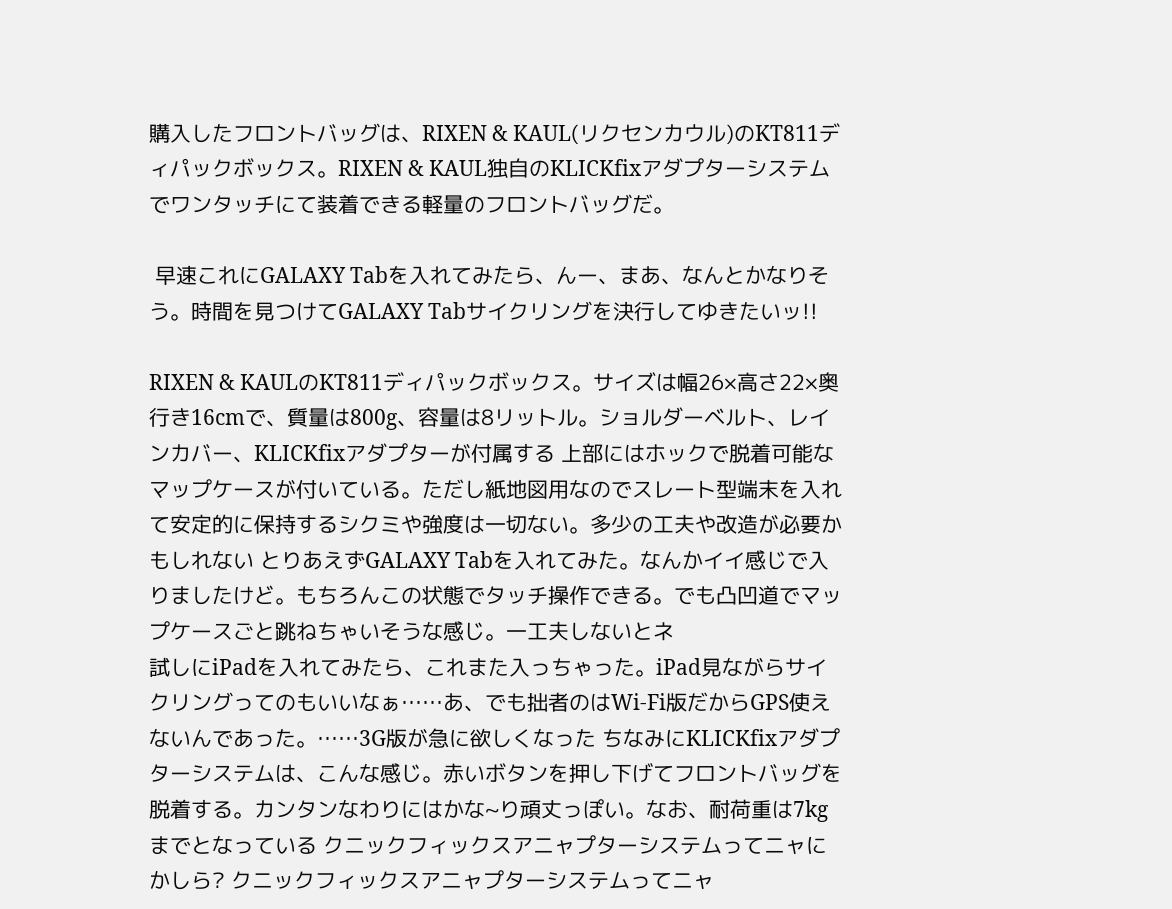購入したフロントバッグは、RIXEN & KAUL(リクセンカウル)のKT811ディパックボックス。RIXEN & KAUL独自のKLICKfixアダプターシステムでワンタッチにて装着できる軽量のフロントバッグだ。

 早速これにGALAXY Tabを入れてみたら、んー、まあ、なんとかなりそう。時間を見つけてGALAXY Tabサイクリングを決行してゆきたいッ!!

RIXEN & KAULのKT811ディパックボックス。サイズは幅26×高さ22×奥行き16cmで、質量は800g、容量は8リットル。ショルダーベルト、レインカバー、KLICKfixアダプターが付属する 上部にはホックで脱着可能なマップケースが付いている。ただし紙地図用なのでスレート型端末を入れて安定的に保持するシクミや強度は一切ない。多少の工夫や改造が必要かもしれない とりあえずGALAXY Tabを入れてみた。なんかイイ感じで入りましたけど。もちろんこの状態でタッチ操作できる。でも凸凹道でマップケースごと跳ねちゃいそうな感じ。一工夫しないとネ
試しにiPadを入れてみたら、これまた入っちゃった。iPad見ながらサイクリングってのもいいなぁ……あ、でも拙者のはWi-Fi版だからGPS使えないんであった。……3G版が急に欲しくなった ちなみにKLICKfixアダプターシステムは、こんな感じ。赤いボタンを押し下げてフロントバッグを脱着する。カンタンなわりにはかな~り頑丈っぽい。なお、耐荷重は7kgまでとなっている クニックフィックスアニャプターシステムってニャにかしら? クニックフィックスアニャプターシステムってニャ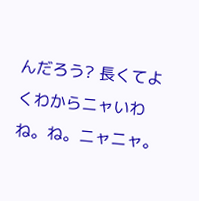んだろう? 長くてよくわからニャいわね。ね。ニャニャ。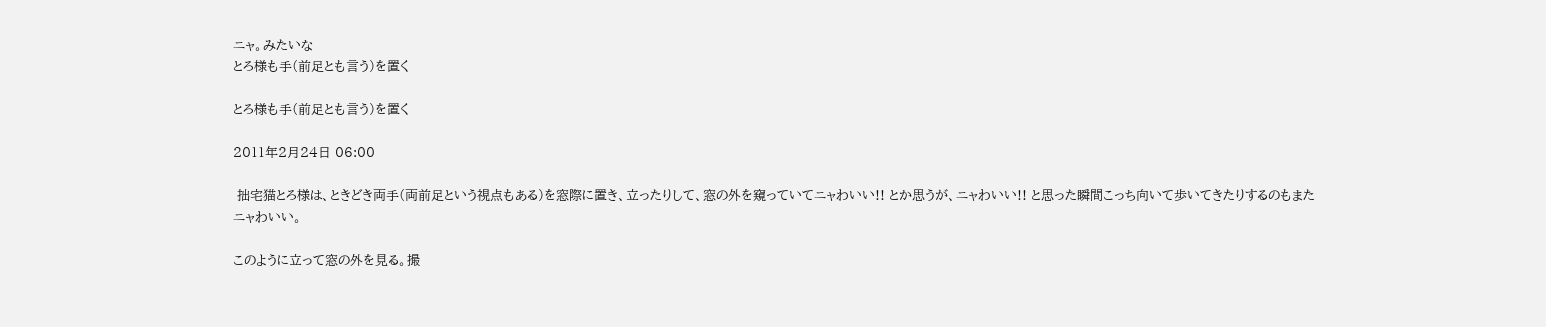ニャ。みたいな
とろ様も手(前足とも言う)を置く

とろ様も手(前足とも言う)を置く

2011年2月24日 06:00

 拙宅猫とろ様は、ときどき両手(両前足という視点もある)を窓際に置き、立ったりして、窓の外を窺っていてニャわいい!! とか思うが、ニャわいい!! と思った瞬間こっち向いて歩いてきたりするのもまたニャわいい。

このように立って窓の外を見る。撮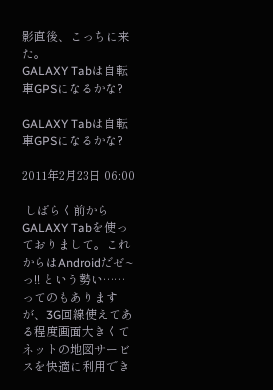影直後、こっちに来た。
GALAXY Tabは自転車GPSになるかな?

GALAXY Tabは自転車GPSになるかな?

2011年2月23日 06:00

 しばらく前からGALAXY Tabを使っておりまして。これからはAndroidだゼ~っ!! という勢い……ってのもありますが、3G回線使えてある程度画面大きくてネットの地図サービスを快適に利用でき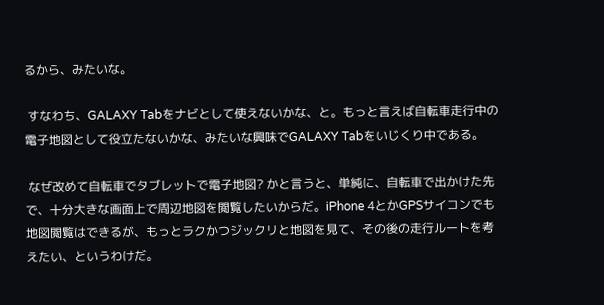るから、みたいな。

 すなわち、GALAXY Tabをナビとして使えないかな、と。もっと言えば自転車走行中の電子地図として役立たないかな、みたいな興味でGALAXY Tabをいじくり中である。

 なぜ改めて自転車でタブレットで電子地図? かと言うと、単純に、自転車で出かけた先で、十分大きな画面上で周辺地図を閲覧したいからだ。iPhone 4とかGPSサイコンでも地図閲覧はできるが、もっとラクかつジックリと地図を見て、その後の走行ルートを考えたい、というわけだ。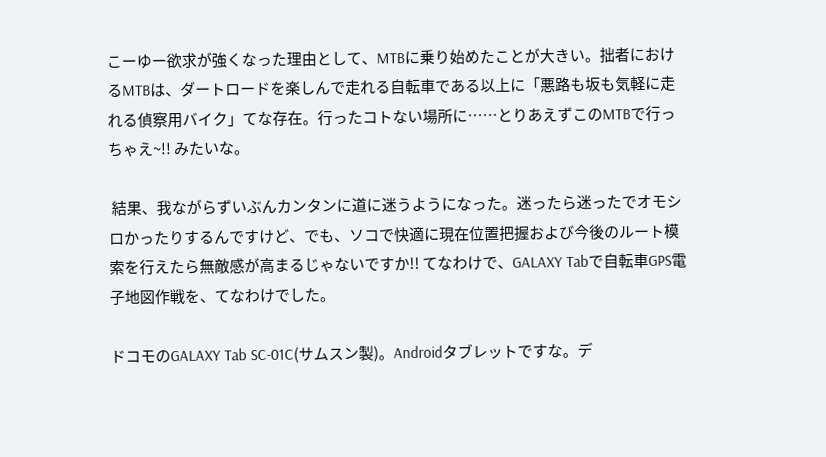こーゆー欲求が強くなった理由として、MTBに乗り始めたことが大きい。拙者におけるMTBは、ダートロードを楽しんで走れる自転車である以上に「悪路も坂も気軽に走れる偵察用バイク」てな存在。行ったコトない場所に……とりあえずこのMTBで行っちゃえ~!! みたいな。

 結果、我ながらずいぶんカンタンに道に迷うようになった。迷ったら迷ったでオモシロかったりするんですけど、でも、ソコで快適に現在位置把握および今後のルート模索を行えたら無敵感が高まるじゃないですか!! てなわけで、GALAXY Tabで自転車GPS電子地図作戦を、てなわけでした。

ドコモのGALAXY Tab SC-01C(サムスン製)。Androidタブレットですな。デ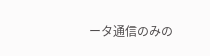ータ通信のみの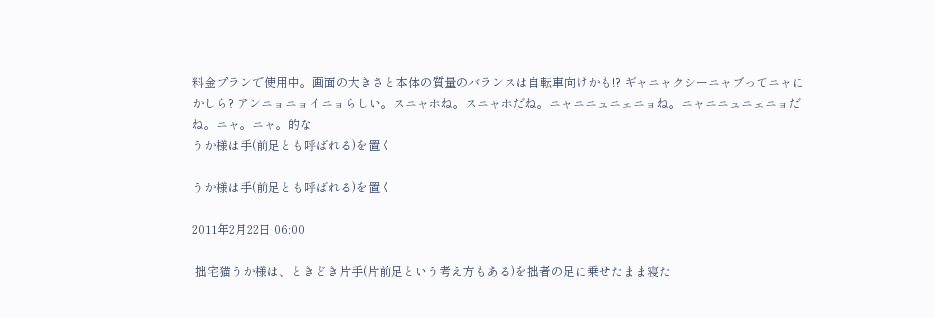料金プランで使用中。画面の大きさと本体の質量のバランスは自転車向けかも!? ギャニャクシーニャブってニャにかしら? アンニョニョイニョらしい。スニャホね。スニャホだね。ニャニニュニェニョね。ニャニニュニェニョだね。ニャ。ニャ。的な
うか様は手(前足とも呼ばれる)を置く

うか様は手(前足とも呼ばれる)を置く

2011年2月22日 06:00

 拙宅猫うか様は、ときどき片手(片前足という考え方もある)を拙者の足に乗せたまま寝た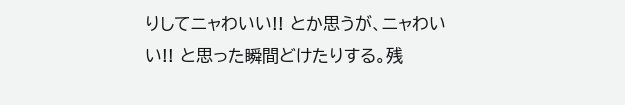りしてニャわいい!! とか思うが、ニャわいい!! と思った瞬間どけたりする。残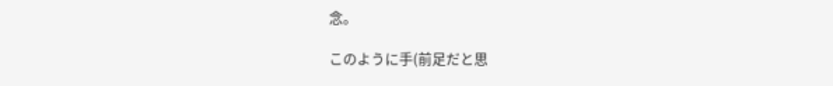念。

このように手(前足だと思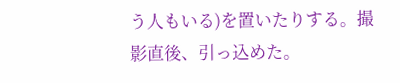う人もいる)を置いたりする。撮影直後、引っ込めた。